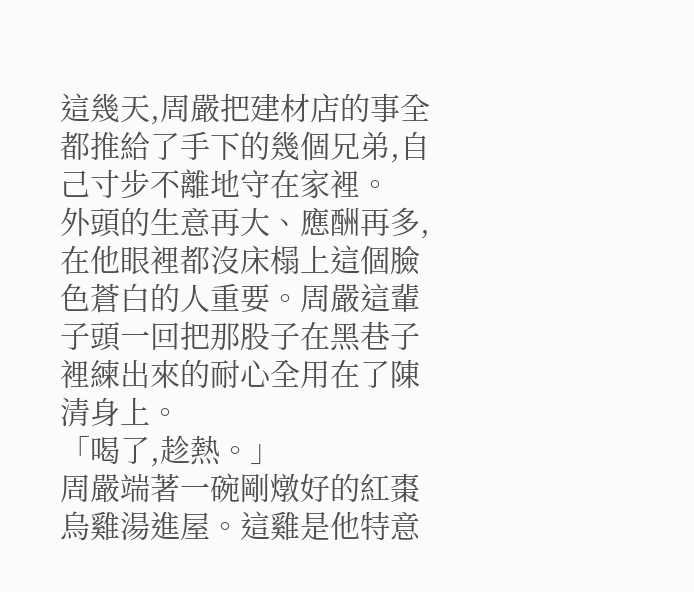這幾天,周嚴把建材店的事全都推給了手下的幾個兄弟,自己寸步不離地守在家裡。
外頭的生意再大、應酬再多,在他眼裡都沒床榻上這個臉色蒼白的人重要。周嚴這輩子頭一回把那股子在黑巷子裡練出來的耐心全用在了陳清身上。
「喝了,趁熱。」
周嚴端著一碗剛燉好的紅棗烏雞湯進屋。這雞是他特意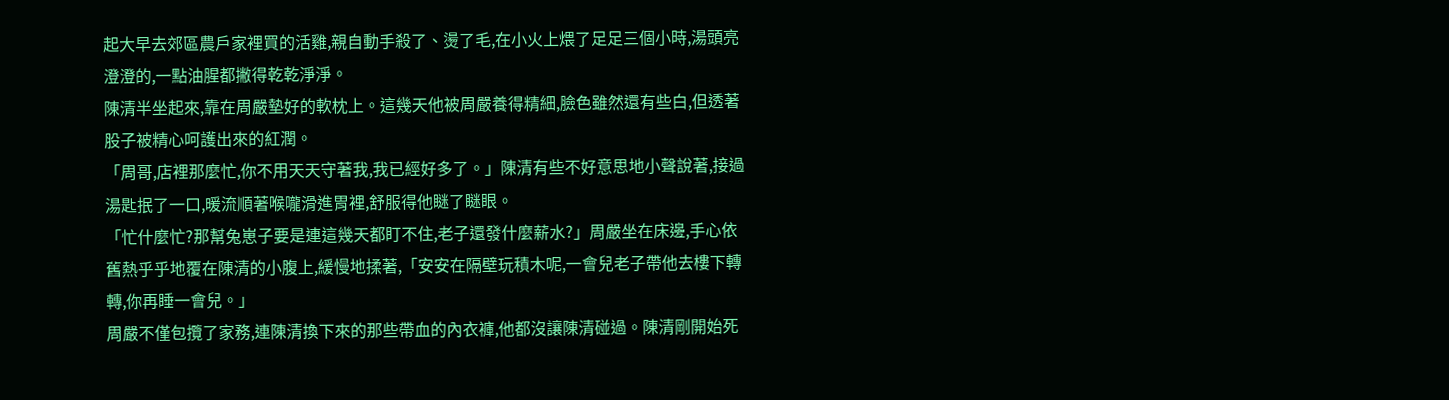起大早去郊區農戶家裡買的活雞,親自動手殺了、燙了毛,在小火上煨了足足三個小時,湯頭亮澄澄的,一點油腥都撇得乾乾淨淨。
陳清半坐起來,靠在周嚴墊好的軟枕上。這幾天他被周嚴養得精細,臉色雖然還有些白,但透著股子被精心呵護出來的紅潤。
「周哥,店裡那麼忙,你不用天天守著我,我已經好多了。」陳清有些不好意思地小聲說著,接過湯匙抿了一口,暖流順著喉嚨滑進胃裡,舒服得他瞇了瞇眼。
「忙什麼忙?那幫兔崽子要是連這幾天都盯不住,老子還發什麼薪水?」周嚴坐在床邊,手心依舊熱乎乎地覆在陳清的小腹上,緩慢地揉著,「安安在隔壁玩積木呢,一會兒老子帶他去樓下轉轉,你再睡一會兒。」
周嚴不僅包攬了家務,連陳清換下來的那些帶血的內衣褲,他都沒讓陳清碰過。陳清剛開始死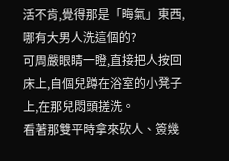活不肯,覺得那是「晦氣」東西,哪有大男人洗這個的?
可周嚴眼睛一瞪,直接把人按回床上,自個兒蹲在浴室的小凳子上,在那兒悶頭搓洗。
看著那雙平時拿來砍人、簽幾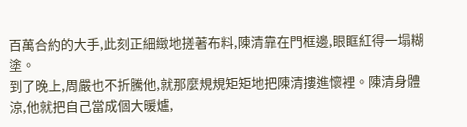百萬合約的大手,此刻正細緻地搓著布料,陳清靠在門框邊,眼眶紅得一塌糊塗。
到了晚上,周嚴也不折騰他,就那麼規規矩矩地把陳清摟進懷裡。陳清身體涼,他就把自己當成個大暖爐,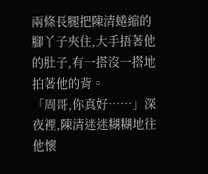兩條長腿把陳清蜷縮的腳丫子夾住,大手捂著他的肚子,有一搭沒一搭地拍著他的背。
「周哥,你真好……」深夜裡,陳清迷迷糊糊地往他懷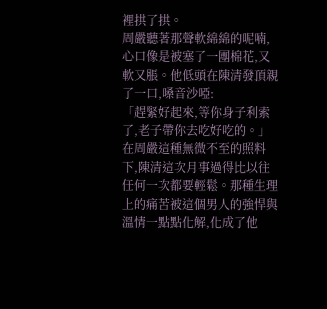裡拱了拱。
周嚴聽著那聲軟綿綿的呢喃,心口像是被塞了一團棉花,又軟又脹。他低頭在陳清發頂親了一口,嗓音沙啞:
「趕緊好起來,等你身子利索了,老子帶你去吃好吃的。」
在周嚴這種無微不至的照料下,陳清這次月事過得比以往任何一次都要輕鬆。那種生理上的痛苦被這個男人的強悍與溫情一點點化解,化成了他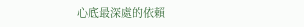心底最深處的依賴